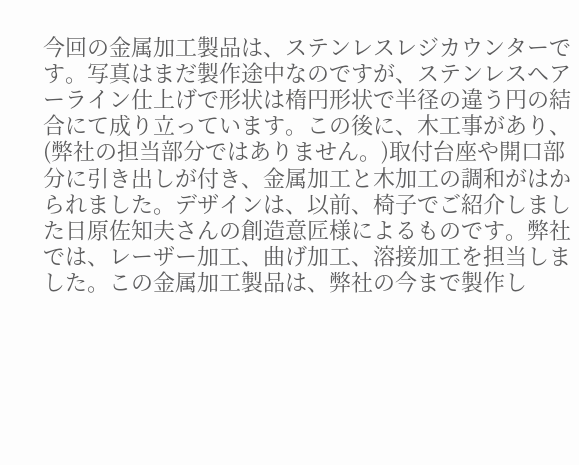今回の金属加工製品は、ステンレスレジカウンターです。写真はまだ製作途中なのですが、ステンレスヘアーライン仕上げで形状は楕円形状で半径の違う円の結合にて成り立っています。この後に、木工事があり、(弊社の担当部分ではありません。)取付台座や開口部分に引き出しが付き、金属加工と木加工の調和がはかられました。デザインは、以前、椅子でご紹介しました日原佐知夫さんの創造意匠様によるものです。弊社では、レーザー加工、曲げ加工、溶接加工を担当しました。この金属加工製品は、弊社の今まで製作し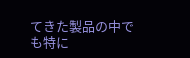てきた製品の中でも特に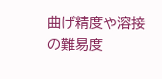曲げ精度や溶接の難易度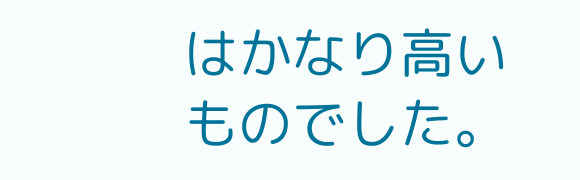はかなり高いものでした。